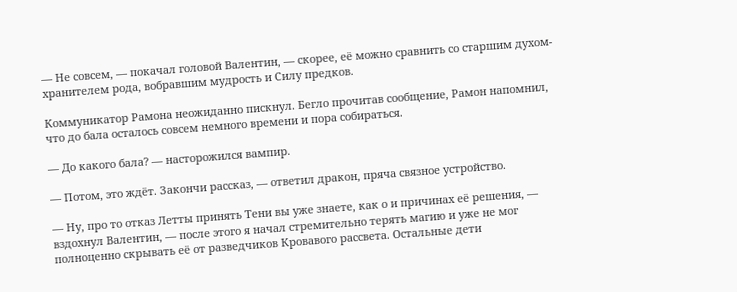— Не совсем, — покачал головой Валентин, — скорее, её можно сравнить со старшим духом-хранителем рода, вобравшим мудрость и Силу предков.

Коммуникатор Рамона неожиданно пискнул. Бегло прочитав сообщение, Рамон напомнил, что до бала осталось совсем немного времени и пора собираться.

— До какого бала? — насторожился вампир.

— Потом, это ждёт. Закончи рассказ, — ответил дракон, пряча связное устройство.

— Ну, про то отказ Летты принять Тени вы уже знаете, как о и причинах её решения, — вздохнул Валентин, — после этого я начал стремительно терять магию и уже не мог полноценно скрывать её от разведчиков Кровавого рассвета. Остальные дети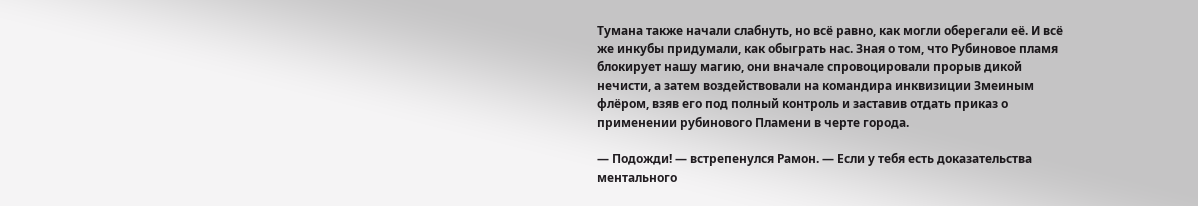Тумана также начали слабнуть, но всё равно, как могли оберегали её. И всё же инкубы придумали, как обыграть нас. Зная о том, что Рубиновое пламя блокирует нашу магию, они вначале спровоцировали прорыв дикой нечисти, а затем воздействовали на командира инквизиции Змеиным флёром, взяв его под полный контроль и заставив отдать приказ о применении рубинового Пламени в черте города.

— Подожди! — встрепенулся Рамон. — Если у тебя есть доказательства ментального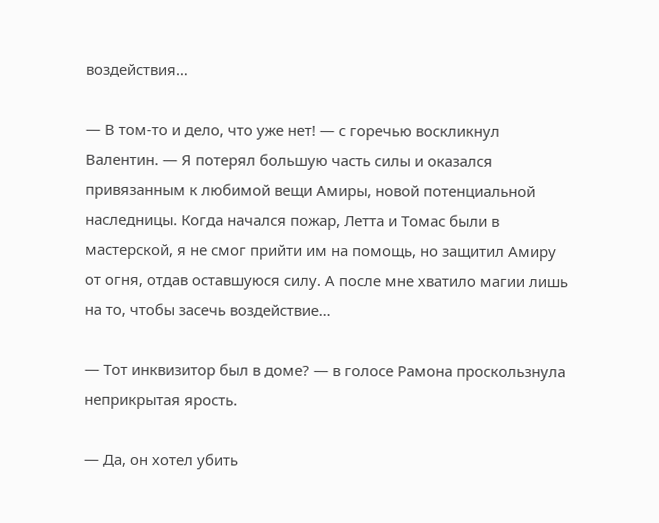воздействия…

— В том-то и дело, что уже нет! — с горечью воскликнул Валентин. — Я потерял большую часть силы и оказался привязанным к любимой вещи Амиры, новой потенциальной наследницы. Когда начался пожар, Летта и Томас были в мастерской, я не смог прийти им на помощь, но защитил Амиру от огня, отдав оставшуюся силу. А после мне хватило магии лишь на то, чтобы засечь воздействие…

— Тот инквизитор был в доме? — в голосе Рамона проскользнула неприкрытая ярость.

— Да, он хотел убить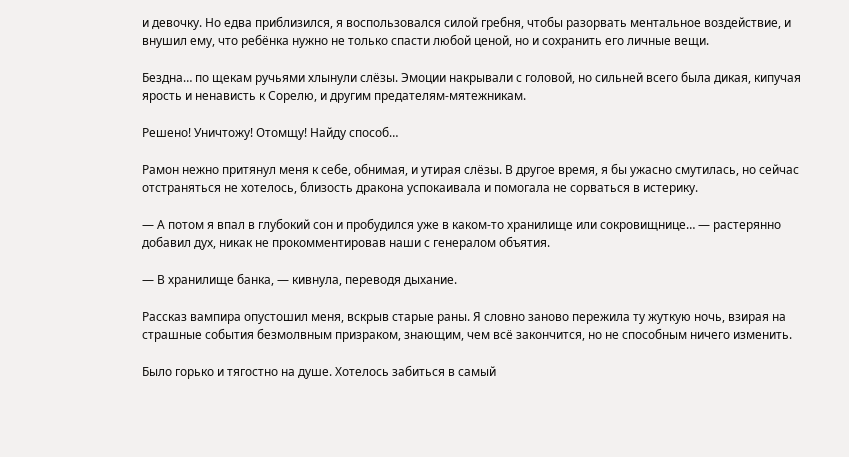и девочку. Но едва приблизился, я воспользовался силой гребня, чтобы разорвать ментальное воздействие, и внушил ему, что ребёнка нужно не только спасти любой ценой, но и сохранить его личные вещи.

Бездна… по щекам ручьями хлынули слёзы. Эмоции накрывали с головой, но сильней всего была дикая, кипучая ярость и ненависть к Сорелю, и другим предателям-мятежникам.

Решено! Уничтожу! Отомщу! Найду способ…

Рамон нежно притянул меня к себе, обнимая, и утирая слёзы. В другое время, я бы ужасно смутилась, но сейчас отстраняться не хотелось, близость дракона успокаивала и помогала не сорваться в истерику.

— А потом я впал в глубокий сон и пробудился уже в каком-то хранилище или сокровищнице… — растерянно добавил дух, никак не прокомментировав наши с генералом объятия.

— В хранилище банка, — кивнула, переводя дыхание.

Рассказ вампира опустошил меня, вскрыв старые раны. Я словно заново пережила ту жуткую ночь, взирая на страшные события безмолвным призраком, знающим, чем всё закончится, но не способным ничего изменить.

Было горько и тягостно на душе. Хотелось забиться в самый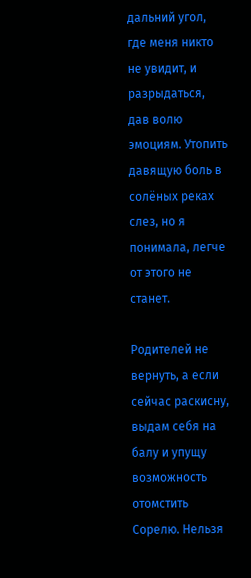дальний угол, где меня никто не увидит, и разрыдаться, дав волю эмоциям. Утопить давящую боль в солёных реках слез, но я понимала, легче от этого не станет.

Родителей не вернуть, а если сейчас раскисну, выдам себя на балу и упущу возможность отомстить Сорелю. Нельзя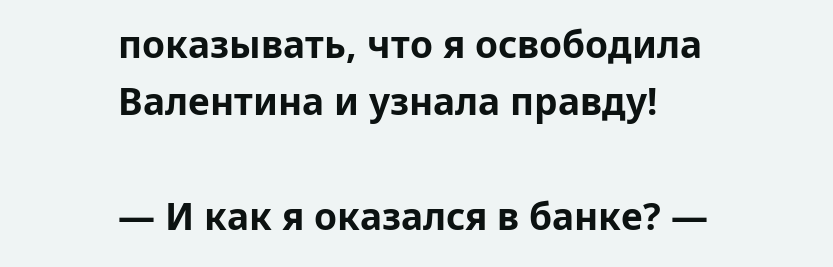показывать, что я освободила Валентина и узнала правду!

— И как я оказался в банке? —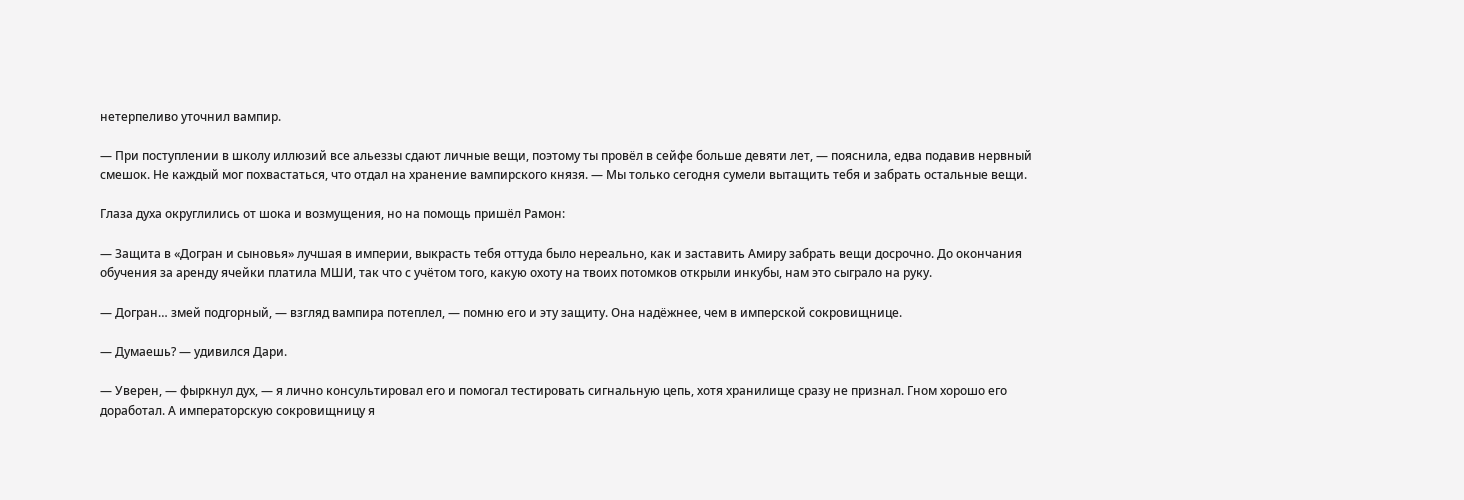нетерпеливо уточнил вампир.

— При поступлении в школу иллюзий все альеззы сдают личные вещи, поэтому ты провёл в сейфе больше девяти лет, — пояснила, едва подавив нервный смешок. Не каждый мог похвастаться, что отдал на хранение вампирского князя. — Мы только сегодня сумели вытащить тебя и забрать остальные вещи.

Глаза духа округлились от шока и возмущения, но на помощь пришёл Рамон:

— Защита в «Догран и сыновья» лучшая в империи, выкрасть тебя оттуда было нереально, как и заставить Амиру забрать вещи досрочно. До окончания обучения за аренду ячейки платила МШИ, так что с учётом того, какую охоту на твоих потомков открыли инкубы, нам это сыграло на руку.

— Догран… змей подгорный, — взгляд вампира потеплел, — помню его и эту защиту. Она надёжнее, чем в имперской сокровищнице.

— Думаешь? — удивился Дари.

— Уверен, — фыркнул дух, — я лично консультировал его и помогал тестировать сигнальную цепь, хотя хранилище сразу не признал. Гном хорошо его доработал. А императорскую сокровищницу я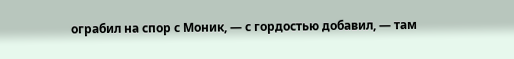ограбил на спор с Моник, — с гордостью добавил, — там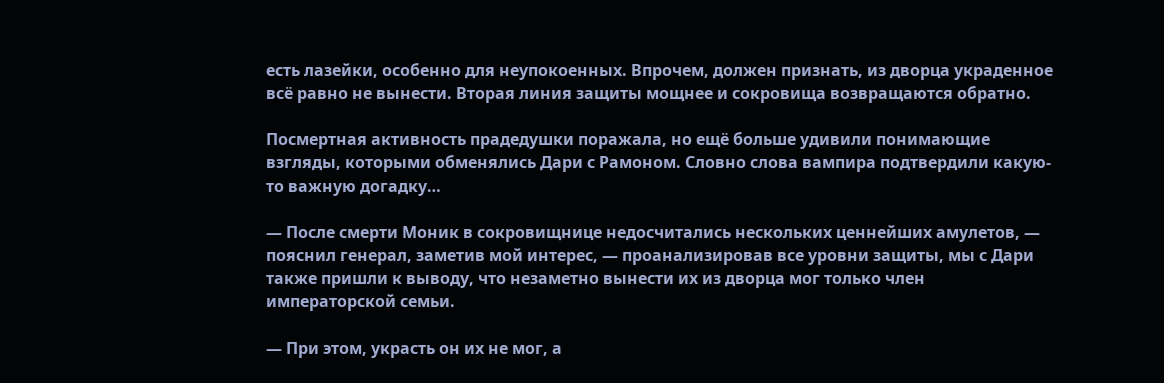есть лазейки, особенно для неупокоенных. Впрочем, должен признать, из дворца украденное всё равно не вынести. Вторая линия защиты мощнее и сокровища возвращаются обратно.

Посмертная активность прадедушки поражала, но ещё больше удивили понимающие взгляды, которыми обменялись Дари с Рамоном. Словно слова вампира подтвердили какую-то важную догадку…

— После смерти Моник в сокровищнице недосчитались нескольких ценнейших амулетов, — пояснил генерал, заметив мой интерес, — проанализировав все уровни защиты, мы с Дари также пришли к выводу, что незаметно вынести их из дворца мог только член императорской семьи.

— При этом, украсть он их не мог, а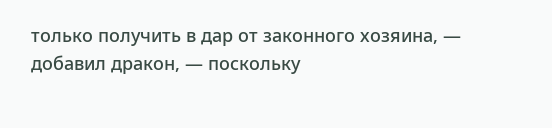только получить в дар от законного хозяина, — добавил дракон, — поскольку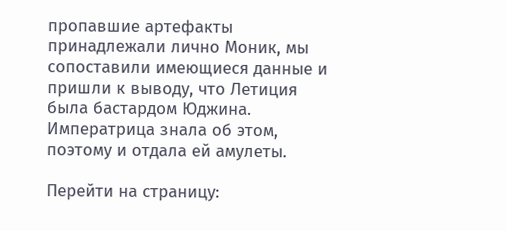пропавшие артефакты принадлежали лично Моник, мы сопоставили имеющиеся данные и пришли к выводу, что Летиция была бастардом Юджина. Императрица знала об этом, поэтому и отдала ей амулеты.

Перейти на страницу: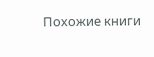Похожие книги